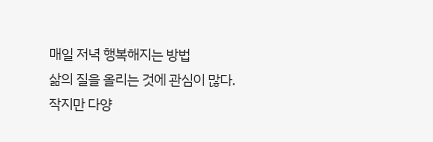매일 저녁 행복해지는 방법
삶의 질을 올리는 것에 관심이 많다.
작지만 다양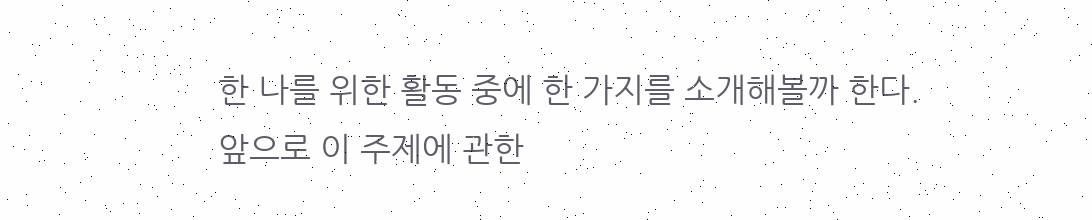한 나를 위한 활동 중에 한 가지를 소개해볼까 한다.
앞으로 이 주제에 관한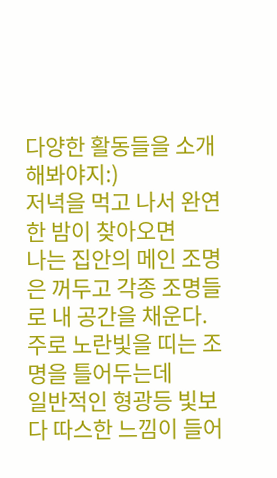다양한 활동들을 소개해봐야지:)
저녁을 먹고 나서 완연한 밤이 찾아오면
나는 집안의 메인 조명은 꺼두고 각종 조명들로 내 공간을 채운다.
주로 노란빛을 띠는 조명을 틀어두는데
일반적인 형광등 빛보다 따스한 느낌이 들어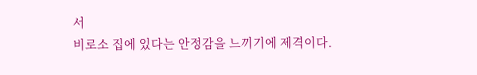서
비로소 집에 있다는 안정감을 느끼기에 제격이다.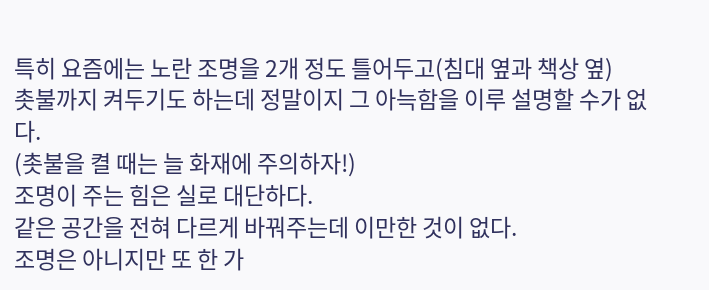특히 요즘에는 노란 조명을 2개 정도 틀어두고(침대 옆과 책상 옆)
촛불까지 켜두기도 하는데 정말이지 그 아늑함을 이루 설명할 수가 없다.
(촛불을 켤 때는 늘 화재에 주의하자!)
조명이 주는 힘은 실로 대단하다.
같은 공간을 전혀 다르게 바꿔주는데 이만한 것이 없다.
조명은 아니지만 또 한 가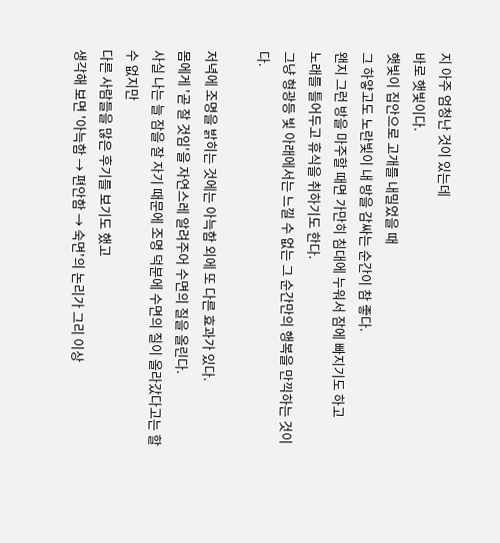지 아주 엄청난 것이 있는데
바로 햇빛이다.
햇빛이 집안으로 고개를 내밀었을 때
그 하얗고도 노란빛이 내 방을 감싸는 순간이 참 좋다.
왠지 그런 방을 마주할 때면 가만히 침대에 누워서 잠에 빠지기도 하고
노래를 틀어두고 휴식을 취하기도 한다.
그냥 형광등 빛 아래에서는 느낄 수 없는 그 순간만의 행복을 만끽하는 것이다.

저녁에 조명을 밝히는 것에는 아늑함 외에 또 다른 효과가 있다.
몸에게 '곧 잘 것임'을 자연스레 알려주어 수면의 질을 올린다.
사실 나는 늘 잠을 잘 자기 때문에 조명 덕분에 수면의 질이 올라갔다고는 할 수 없지만
다른 사람들을 많은 후기를 보기도 했고
생각해 보면 '아늑함 → 편안함 → 숙면'의 논리가 그리 이상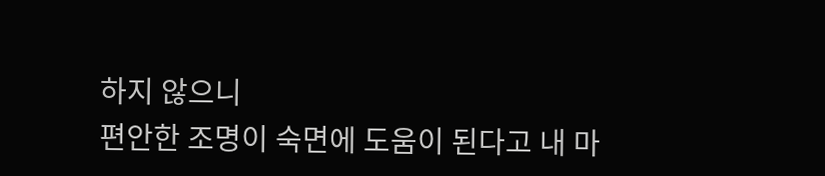하지 않으니
편안한 조명이 숙면에 도움이 된다고 내 마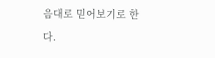음대로 믿어보기로 한다.